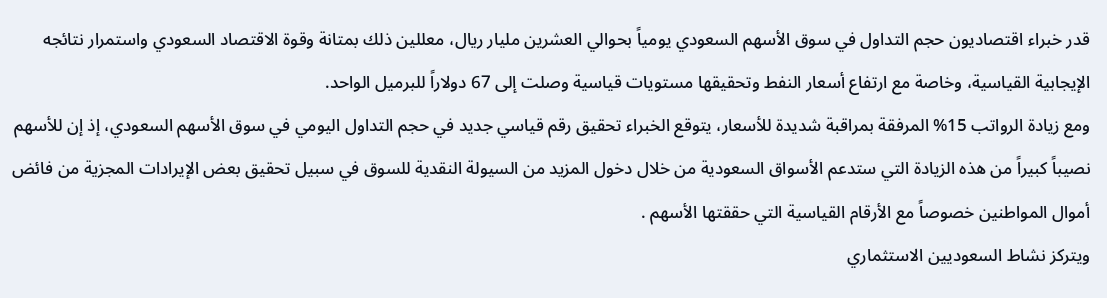قدر خبراء اقتصاديون حجم التداول في سوق الأسهم السعودي يومياً بحوالي العشرين مليار ريال، معللين ذلك بمتانة وقوة الاقتصاد السعودي واستمرار نتائجه الإيجابية القياسية، وخاصة مع ارتفاع أسعار النفط وتحقيقها مستويات قياسية وصلت إلى 67 دولاراً للبرميل الواحد.
ومع زيادة الرواتب 15% المرفقة بمراقبة شديدة للأسعار، يتوقع الخبراء تحقيق رقم قياسي جديد في حجم التداول اليومي في سوق الأسهم السعودي، إذ إن للأسهم نصيباً كبيراً من هذه الزيادة التي ستدعم الأسواق السعودية من خلال دخول المزيد من السيولة النقدية للسوق في سبيل تحقيق بعض الإيرادات المجزية من فائض أموال المواطنين خصوصاً مع الأرقام القياسية التي حققتها الأسهم .
ويتركز نشاط السعوديين الاستثماري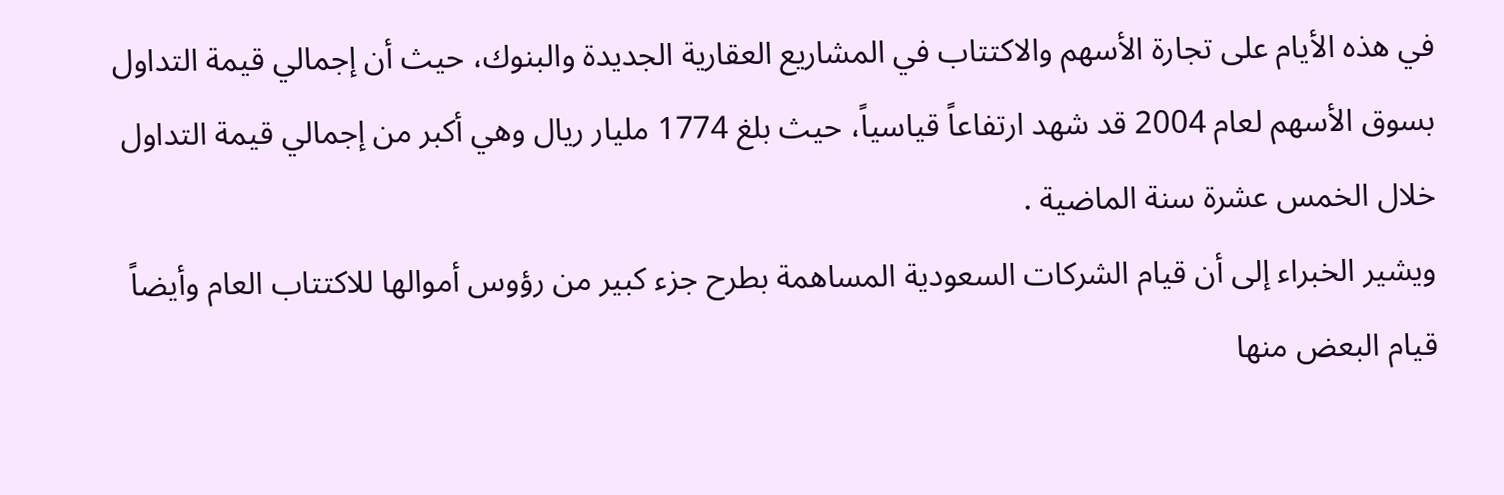في هذه الأيام على تجارة الأسهم والاكتتاب في المشاريع العقارية الجديدة والبنوك، حيث أن إجمالي قيمة التداول بسوق الأسهم لعام 2004 قد شهد ارتفاعاً قياسياً، حيث بلغ 1774 مليار ريال وهي أكبر من إجمالي قيمة التداول خلال الخمس عشرة سنة الماضية .
ويشير الخبراء إلى أن قيام الشركات السعودية المساهمة بطرح جزء كبير من رؤوس أموالها للاكتتاب العام وأيضاً قيام البعض منها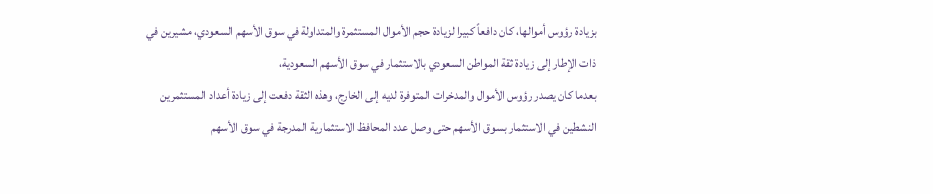بزيادة رؤوس أموالها، كان دافعاً كبيرا لزيادة حجم الأموال المستثمرة والمتداولة في سوق الأسهم السعودي، مشيرين في ذات الإطار إلى زيادة ثقة المواطن السعودي بالاستثمار في سوق الأسهم السعودية،
بعدما كان يصدر رؤوس الأموال والمدخرات المتوفرة لديه إلى الخارج، وهذه الثقة دفعت إلى زيادة أعداد المستثمرين النشطين في الاستثمار بسوق الأسهم حتى وصل عدد المحافظ الاستثمارية المدرجة في سوق الأسهم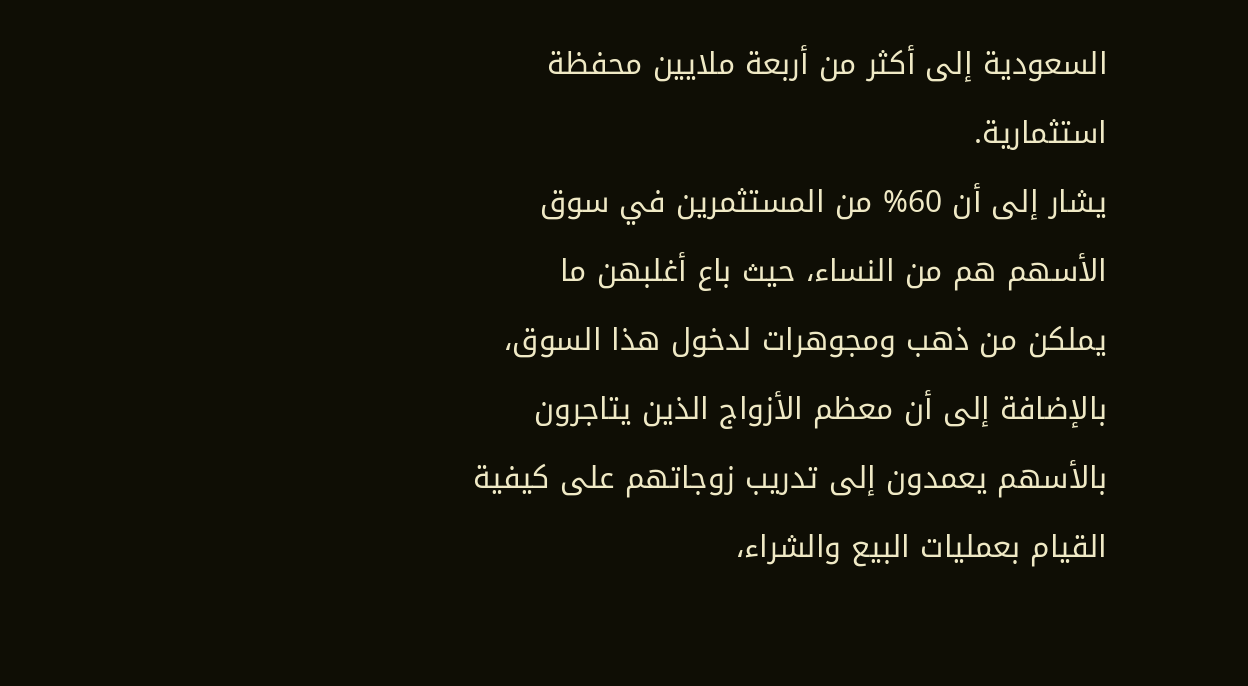السعودية إلى أكثر من أربعة ملايين محفظة استثمارية.
يشار إلى أن 60% من المستثمرين في سوق الأسهم هم من النساء، حيث باع أغلبهن ما يملكن من ذهب ومجوهرات لدخول هذا السوق، بالإضافة إلى أن معظم الأزواج الذين يتاجرون بالأسهم يعمدون إلى تدريب زوجاتهم على كيفية القيام بعمليات البيع والشراء،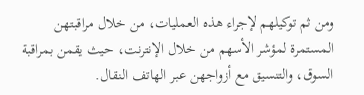ومن ثم توكيلهم لإجراء هذه العمليات، من خلال مراقبتهن المستمرة لمؤشر الأسهم من خلال الإنترنت، حيث يقمن بمراقبة السوق، والتنسيق مع أزواجهن عبر الهاتف النقال.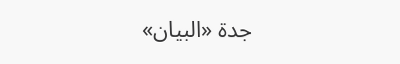جدة «البيان»